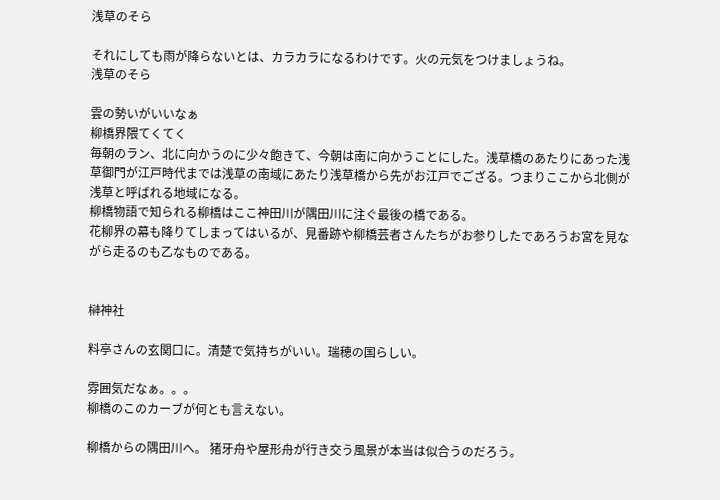浅草のそら

それにしても雨が降らないとは、カラカラになるわけです。火の元気をつけましょうね。
浅草のそら

雲の勢いがいいなぁ
柳橋界隈てくてく
毎朝のラン、北に向かうのに少々飽きて、今朝は南に向かうことにした。浅草橋のあたりにあった浅草御門が江戸時代までは浅草の南域にあたり浅草橋から先がお江戸でござる。つまりここから北側が浅草と呼ばれる地域になる。
柳橋物語で知られる柳橋はここ神田川が隅田川に注ぐ最後の橋である。
花柳界の幕も降りてしまってはいるが、見番跡や柳橋芸者さんたちがお参りしたであろうお宮を見ながら走るのも乙なものである。


榊神社

料亭さんの玄関口に。清楚で気持ちがいい。瑞穂の国らしい。

雰囲気だなぁ。。。
柳橋のこのカーブが何とも言えない。

柳橋からの隅田川へ。 猪牙舟や屋形舟が行き交う風景が本当は似合うのだろう。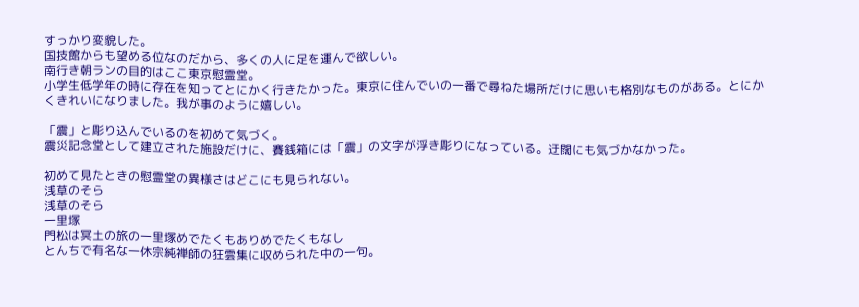すっかり変貌した。
国技館からも望める位なのだから、多くの人に足を運んで欲しい。
南行き朝ランの目的はここ東京慰霊堂。
小学生低学年の時に存在を知ってとにかく行きたかった。東京に住んでいの一番で尋ねた場所だけに思いも格別なものがある。とにかくきれいになりました。我が事のように嬉しい。

「震」と彫り込んでいるのを初めて気づく。
震災記念堂として建立された施設だけに、賽銭箱には「震」の文字が浮き彫りになっている。迂闊にも気づかなかった。

初めて見たときの慰霊堂の異様さはどこにも見られない。
浅草のそら
浅草のそら
一里塚
門松は冥土の旅の一里塚めでたくもありめでたくもなし
とんちで有名な一休宗純禅師の狂雲集に収められた中の一句。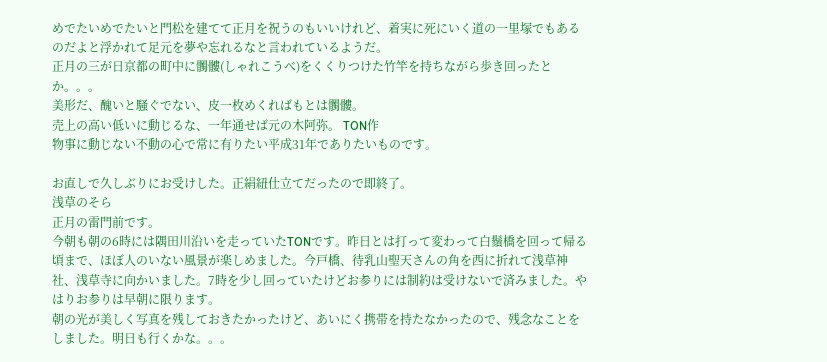めでたいめでたいと門松を建てて正月を祝うのもいいけれど、着実に死にいく道の一里塚でもあるのだよと浮かれて足元を夢や忘れるなと言われているようだ。
正月の三が日京都の町中に髑髏(しゃれこうべ)をくくりつけた竹竿を持ちながら歩き回ったとか。。。
美形だ、醜いと騒ぐでない、皮一枚めくればもとは髑髏。
売上の高い低いに動じるな、一年通せば元の木阿弥。 TON作
物事に動じない不動の心で常に有りたい平成31年でありたいものです。

お直しで久しぶりにお受けした。正絹紐仕立てだったので即終了。
浅草のそら
正月の雷門前です。
今朝も朝の6時には隅田川沿いを走っていたTONです。昨日とは打って変わって白鬚橋を回って帰る頃まで、ほぼ人のいない風景が楽しめました。今戸橋、待乳山聖天さんの角を西に折れて浅草神社、浅草寺に向かいました。7時を少し回っていたけどお参りには制約は受けないで済みました。やはりお参りは早朝に限ります。
朝の光が美しく写真を残しておきたかったけど、あいにく携帯を持たなかったので、残念なことをしました。明日も行くかな。。。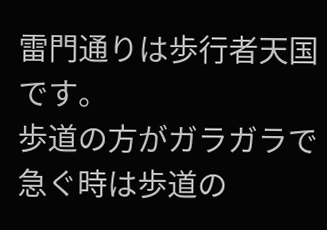雷門通りは歩行者天国です。
歩道の方がガラガラで急ぐ時は歩道の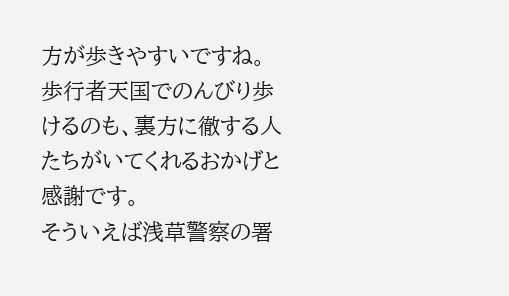方が歩きやすいですね。
歩行者天国でのんびり歩けるのも、裏方に徹する人たちがいてくれるおかげと感謝です。
そういえば浅草警察の署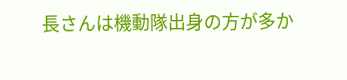長さんは機動隊出身の方が多か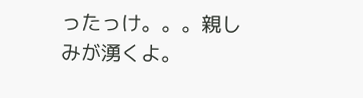ったっけ。。。親しみが湧くよ。